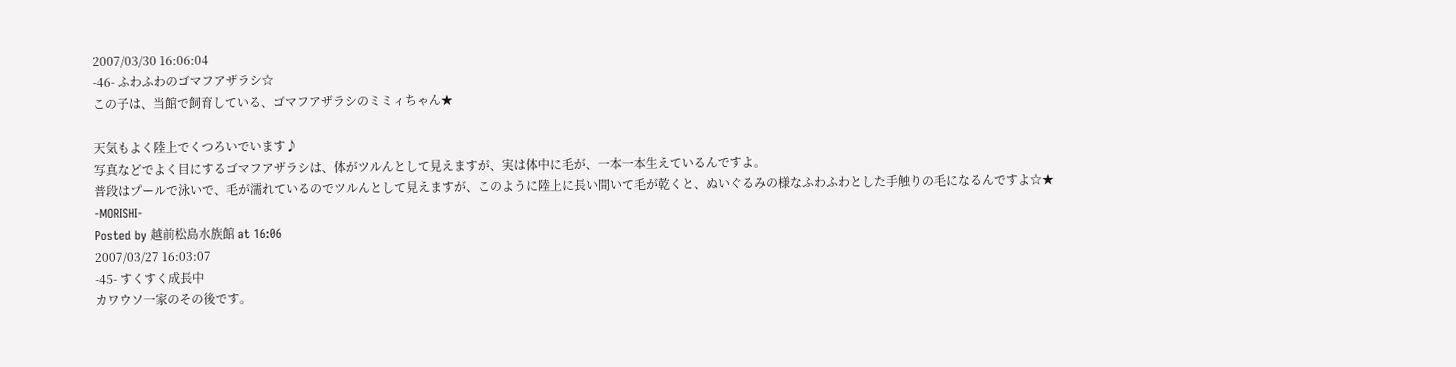2007/03/30 16:06:04
-46- ふわふわのゴマフアザラシ☆
この子は、当館で飼育している、ゴマフアザラシのミミィちゃん★

天気もよく陸上でくつろいでいます♪
写真などでよく目にするゴマフアザラシは、体がツルんとして見えますが、実は体中に毛が、一本一本生えているんですよ。
普段はプールで泳いで、毛が濡れているのでツルんとして見えますが、このように陸上に長い間いて毛が乾くと、ぬいぐるみの様なふわふわとした手触りの毛になるんですよ☆★
-MORISHI-
Posted by 越前松島水族館 at 16:06
2007/03/27 16:03:07
-45- すくすく成長中
カワウソ一家のその後です。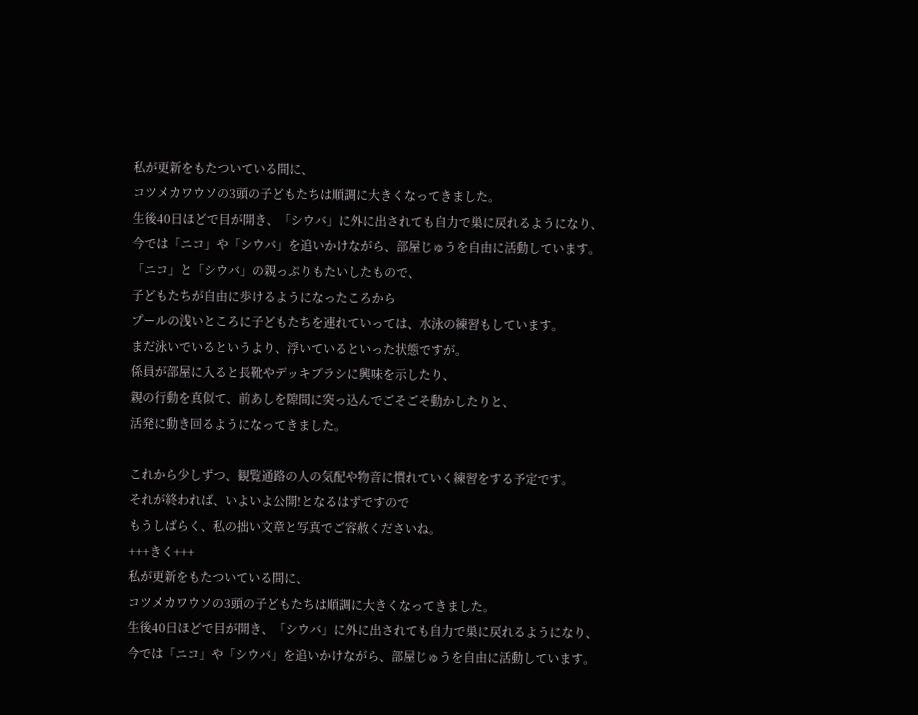私が更新をもたついている間に、
コツメカワウソの3頭の子どもたちは順調に大きくなってきました。
生後40日ほどで目が開き、「シウバ」に外に出されても自力で巣に戻れるようになり、
今では「ニコ」や「シウバ」を追いかけながら、部屋じゅうを自由に活動しています。
「ニコ」と「シウバ」の親っぷりもたいしたもので、
子どもたちが自由に歩けるようになったころから
プールの浅いところに子どもたちを連れていっては、水泳の練習もしています。
まだ泳いでいるというより、浮いているといった状態ですが。
係員が部屋に入ると長靴やデッキブラシに興味を示したり、
親の行動を真似て、前あしを隙間に突っ込んでごそごそ動かしたりと、
活発に動き回るようになってきました。

これから少しずつ、観覧通路の人の気配や物音に慣れていく練習をする予定です。
それが終われば、いよいよ公開!となるはずですので
もうしばらく、私の拙い文章と写真でご容赦くださいね。
+++きく+++
私が更新をもたついている間に、
コツメカワウソの3頭の子どもたちは順調に大きくなってきました。
生後40日ほどで目が開き、「シウバ」に外に出されても自力で巣に戻れるようになり、
今では「ニコ」や「シウバ」を追いかけながら、部屋じゅうを自由に活動しています。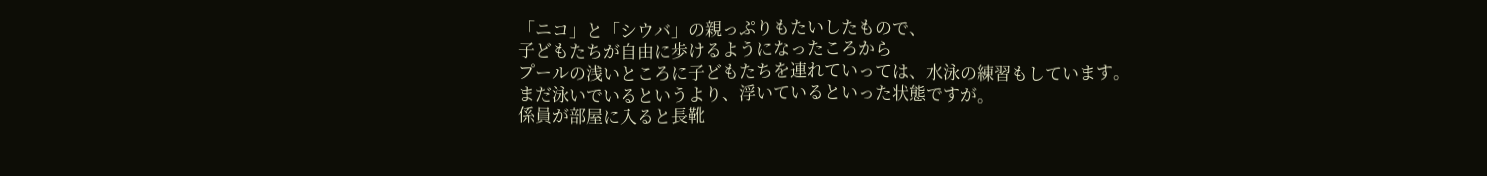「ニコ」と「シウバ」の親っぷりもたいしたもので、
子どもたちが自由に歩けるようになったころから
プールの浅いところに子どもたちを連れていっては、水泳の練習もしています。
まだ泳いでいるというより、浮いているといった状態ですが。
係員が部屋に入ると長靴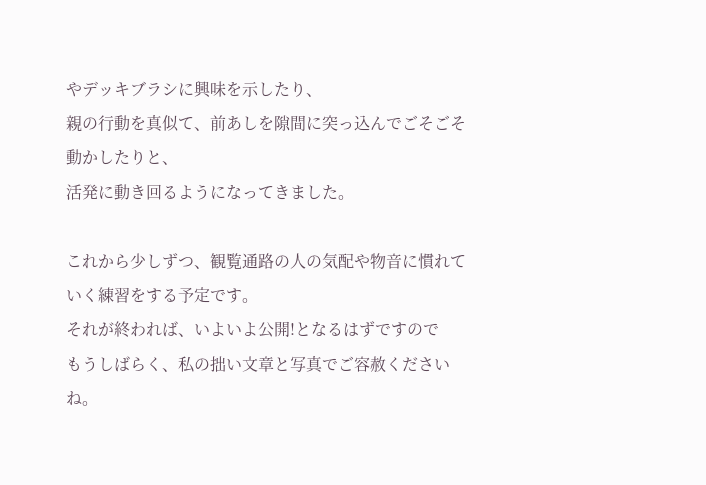やデッキブラシに興味を示したり、
親の行動を真似て、前あしを隙間に突っ込んでごそごそ動かしたりと、
活発に動き回るようになってきました。

これから少しずつ、観覧通路の人の気配や物音に慣れていく練習をする予定です。
それが終われば、いよいよ公開!となるはずですので
もうしばらく、私の拙い文章と写真でご容赦くださいね。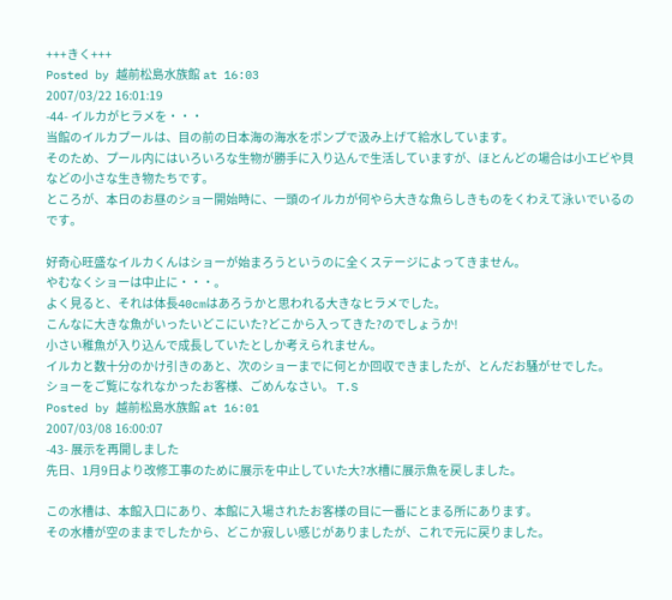+++きく+++
Posted by 越前松島水族館 at 16:03
2007/03/22 16:01:19
-44- イルカがヒラメを・・・
当館のイルカプールは、目の前の日本海の海水をポンプで汲み上げて給水しています。
そのため、プール内にはいろいろな生物が勝手に入り込んで生活していますが、ほとんどの場合は小エビや貝などの小さな生き物たちです。
ところが、本日のお昼のショー開始時に、一頭のイルカが何やら大きな魚らしきものをくわえて泳いでいるのです。

好奇心旺盛なイルカくんはショーが始まろうというのに全くステージによってきません。
やむなくショーは中止に・・・。
よく見ると、それは体長40cmはあろうかと思われる大きなヒラメでした。
こんなに大きな魚がいったいどこにいた?どこから入ってきた?のでしょうか!
小さい稚魚が入り込んで成長していたとしか考えられません。
イルカと数十分のかけ引きのあと、次のショーまでに何とか回収できましたが、とんだお騒がせでした。
ショーをご覧になれなかったお客様、ごめんなさい。 T.S
Posted by 越前松島水族館 at 16:01
2007/03/08 16:00:07
-43- 展示を再開しました
先日、1月9日より改修工事のために展示を中止していた大?水槽に展示魚を戻しました。

この水槽は、本館入口にあり、本館に入場されたお客様の目に一番にとまる所にあります。
その水槽が空のままでしたから、どこか寂しい感じがありましたが、これで元に戻りました。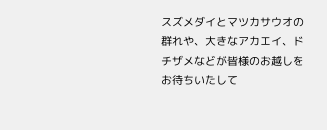スズメダイとマツカサウオの群れや、大きなアカエイ、ドチザメなどが皆様のお越しをお待ちいたして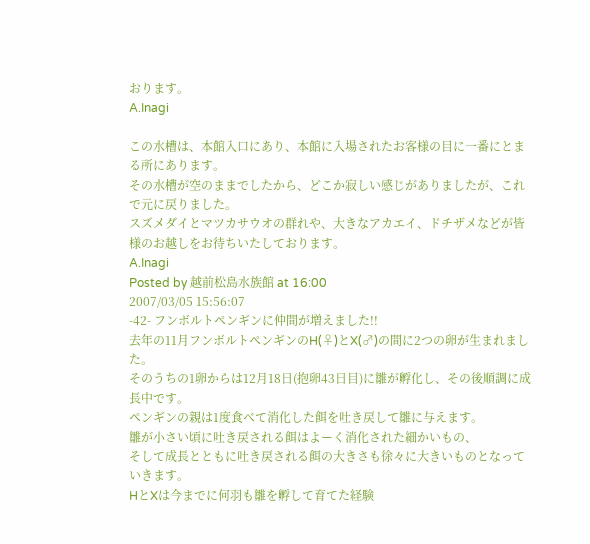おります。
A.Inagi

この水槽は、本館入口にあり、本館に入場されたお客様の目に一番にとまる所にあります。
その水槽が空のままでしたから、どこか寂しい感じがありましたが、これで元に戻りました。
スズメダイとマツカサウオの群れや、大きなアカエイ、ドチザメなどが皆様のお越しをお待ちいたしております。
A.Inagi
Posted by 越前松島水族館 at 16:00
2007/03/05 15:56:07
-42- フンボルトペンギンに仲間が増えました!!
去年の11月フンボルトペンギンのH(♀)とX(♂)の間に2つの卵が生まれました。
そのうちの1卵からは12月18日(抱卵43日目)に雛が孵化し、その後順調に成長中です。
ペンギンの親は1度食べて消化した餌を吐き戻して雛に与えます。
雛が小さい頃に吐き戻される餌はよーく消化された細かいもの、
そして成長とともに吐き戻される餌の大きさも徐々に大きいものとなっていきます。
HとXは今までに何羽も雛を孵して育てた経験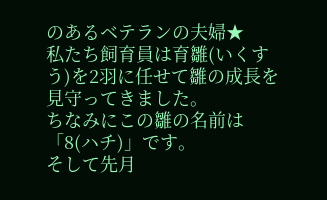のあるベテランの夫婦★
私たち飼育員は育雛(いくすう)を2羽に任せて雛の成長を見守ってきました。
ちなみにこの雛の名前は「8(ハチ)」です。
そして先月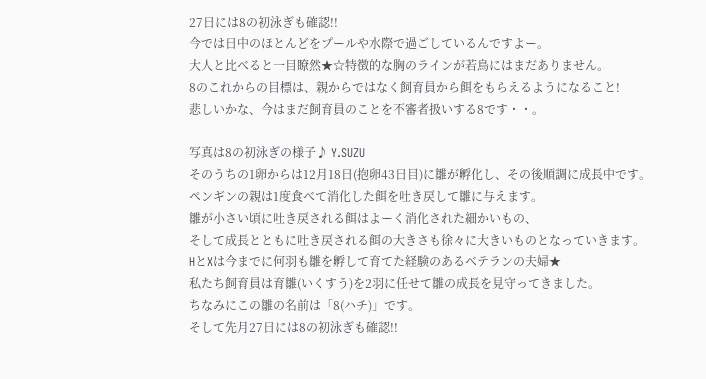27日には8の初泳ぎも確認!!
今では日中のほとんどをプールや水際で過ごしているんですよー。
大人と比べると一目瞭然★☆特徴的な胸のラインが若鳥にはまだありません。
8のこれからの目標は、親からではなく飼育員から餌をもらえるようになること!
悲しいかな、今はまだ飼育員のことを不審者扱いする8です・・。

写真は8の初泳ぎの様子♪ Y.SUZU
そのうちの1卵からは12月18日(抱卵43日目)に雛が孵化し、その後順調に成長中です。
ペンギンの親は1度食べて消化した餌を吐き戻して雛に与えます。
雛が小さい頃に吐き戻される餌はよーく消化された細かいもの、
そして成長とともに吐き戻される餌の大きさも徐々に大きいものとなっていきます。
HとXは今までに何羽も雛を孵して育てた経験のあるベテランの夫婦★
私たち飼育員は育雛(いくすう)を2羽に任せて雛の成長を見守ってきました。
ちなみにこの雛の名前は「8(ハチ)」です。
そして先月27日には8の初泳ぎも確認!!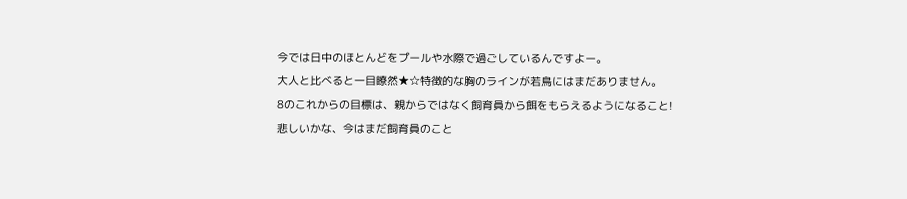今では日中のほとんどをプールや水際で過ごしているんですよー。
大人と比べると一目瞭然★☆特徴的な胸のラインが若鳥にはまだありません。
8のこれからの目標は、親からではなく飼育員から餌をもらえるようになること!
悲しいかな、今はまだ飼育員のこと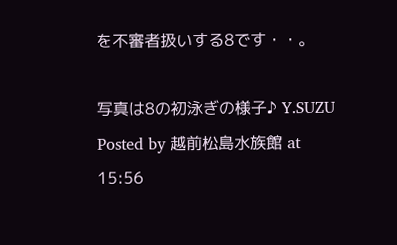を不審者扱いする8です・・。

写真は8の初泳ぎの様子♪ Y.SUZU
Posted by 越前松島水族館 at 15:56